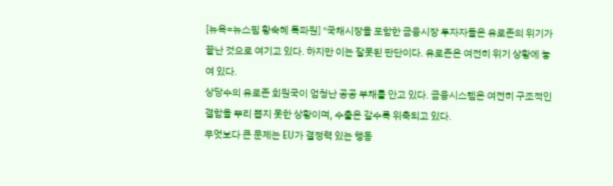[뉴욕=뉴스핌 황숙혜 특파원] "국채시장을 포함한 금융시장 투자자들은 유로존의 위기가 끝난 것으로 여기고 있다. 하지만 이는 잘못된 판단이다. 유로존은 여전히 위기 상황에 놓여 있다.
상당수의 유로존 회원국이 엄청난 공공 부채를 안고 있다. 금융시스템은 여전히 구조적인 결함을 뿌리 뽑지 못한 상황이며, 수출은 갈수록 위축되고 있다.
무엇보다 큰 문제는 EU가 결정력 있는 행동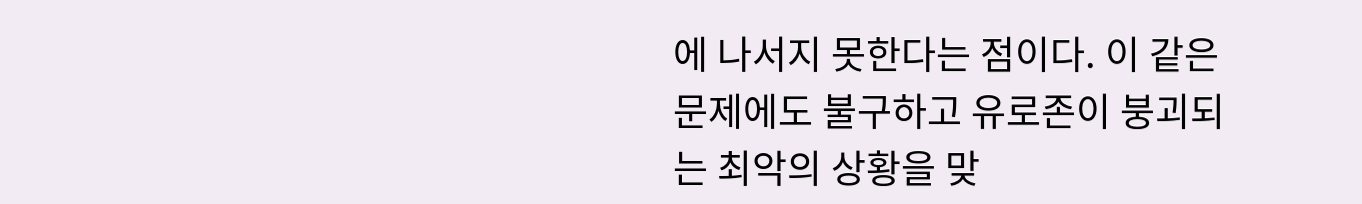에 나서지 못한다는 점이다. 이 같은 문제에도 불구하고 유로존이 붕괴되는 최악의 상황을 맞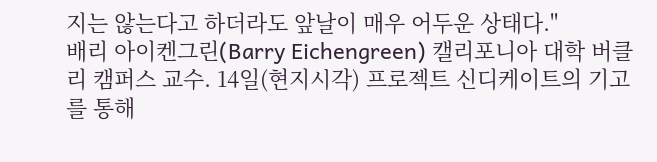지는 않는다고 하더라도 앞날이 매우 어두운 상태다."
배리 아이켄그린(Barry Eichengreen) 캘리포니아 대학 버클리 캠퍼스 교수. 14일(현지시각) 프로젝트 신디케이트의 기고를 통해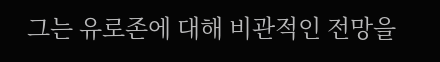그는 유로존에 대해 비관적인 전망을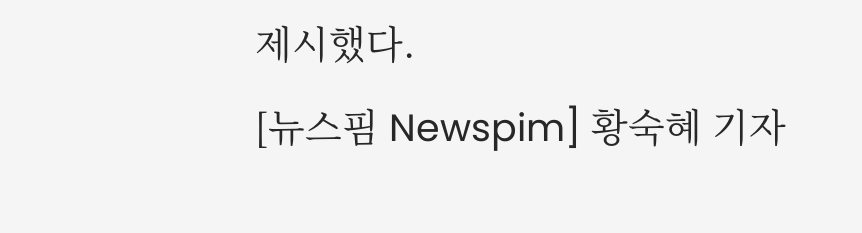제시했다.
[뉴스핌 Newspim] 황숙혜 기자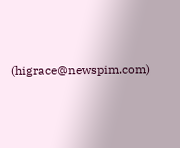(higrace@newspim.com)